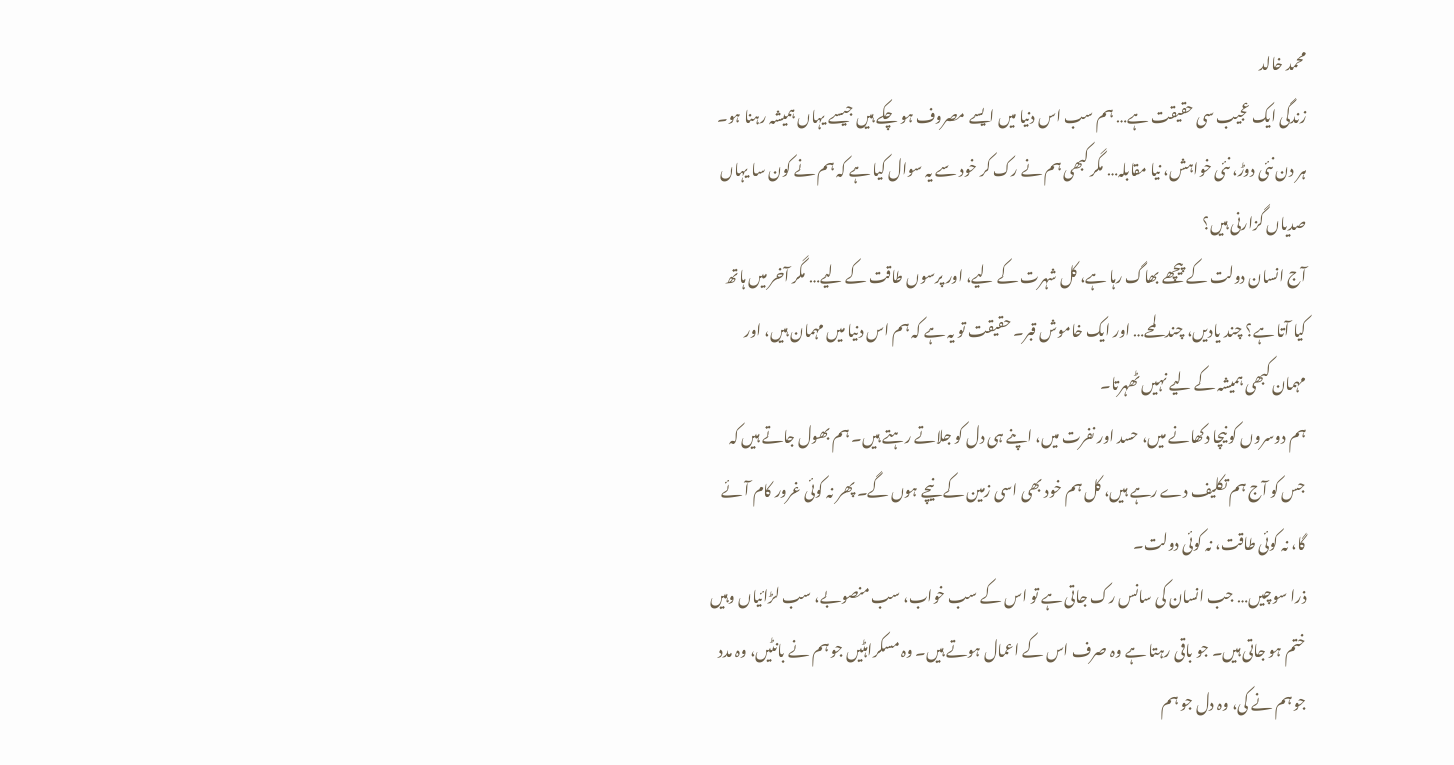محمد خالد
زندگی ایک عجیب سی حقیقت ہے… ہم سب اس دنیا میں ایسے مصروف ہو چکے ہیں جیسے یہاں ہمیشہ رہنا ہو۔ ہر دن نئی دوڑ، نئی خواہش، نیا مقابلہ… مگر کبھی ہم نے رک کر خود سے یہ سوال کیا ہے کہ ہم نے کون سا یہاں صدیاں گزارنی ہیں؟
آج انسان دولت کے پیچھے بھاگ رہا ہے، کل شہرت کے لیے، اور پرسوں طاقت کے لیے… مگر آخر میں ہاتھ کیا آتا ہے؟ چند یادیں، چند لمحے… اور ایک خاموش قبر۔ حقیقت تو یہ ہے کہ ہم اس دنیا میں مہمان ہیں، اور مہمان کبھی ہمیشہ کے لیے نہیں ٹھہرتا۔
ہم دوسروں کو نیچا دکھانے میں، حسد اور نفرت میں، اپنے ہی دل کو جلاتے رہتے ہیں۔ ہم بھول جاتے ہیں کہ جس کو آج ہم تکلیف دے رہے ہیں، کل ہم خود بھی اسی زمین کے نیچے ہوں گے۔ پھر نہ کوئی غرور کام آئے گا، نہ کوئی طاقت، نہ کوئی دولت۔
ذرا سوچیں… جب انسان کی سانس رک جاتی ہے تو اس کے سب خواب، سب منصوبے، سب لڑائیاں وہیں ختم ہو جاتی ہیں۔ جو باقی رہتا ہے وہ صرف اس کے اعمال ہوتے ہیں۔ وہ مسکراہٹیں جو ہم نے بانٹیں، وہ مدد جو ہم نے کی، وہ دل جو ہم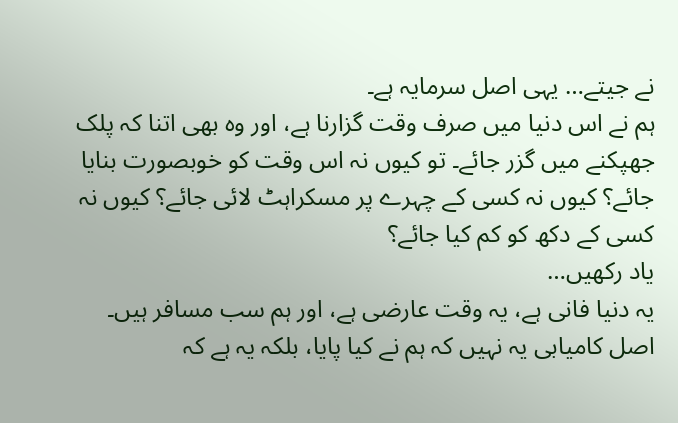نے جیتے… یہی اصل سرمایہ ہے۔
ہم نے اس دنیا میں صرف وقت گزارنا ہے، اور وہ بھی اتنا کہ پلک جھپکنے میں گزر جائے۔ تو کیوں نہ اس وقت کو خوبصورت بنایا جائے؟ کیوں نہ کسی کے چہرے پر مسکراہٹ لائی جائے؟ کیوں نہ کسی کے دکھ کو کم کیا جائے؟
یاد رکھیں…
یہ دنیا فانی ہے، یہ وقت عارضی ہے، اور ہم سب مسافر ہیں۔
اصل کامیابی یہ نہیں کہ ہم نے کیا پایا، بلکہ یہ ہے کہ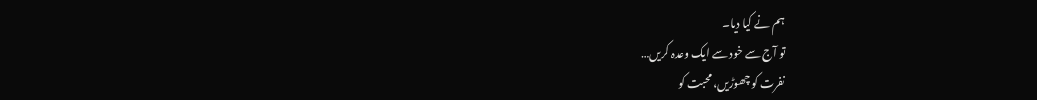ہم نے کیا دیا۔
تو آج سے خود سے ایک وعدہ کریں…
نفرت کو چھوڑیں، محبت کو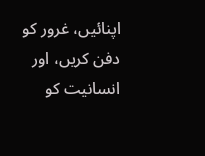اپنائیں، غرور کو دفن کریں، اور انسانیت کو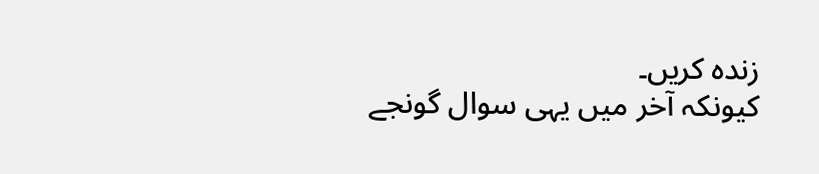زندہ کریں۔
کیونکہ آخر میں یہی سوال گونجے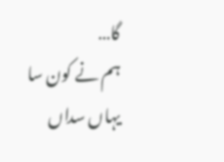گا…
ہم نے کون سا یہاں سداں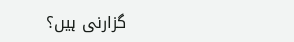گزارنی ہیں؟